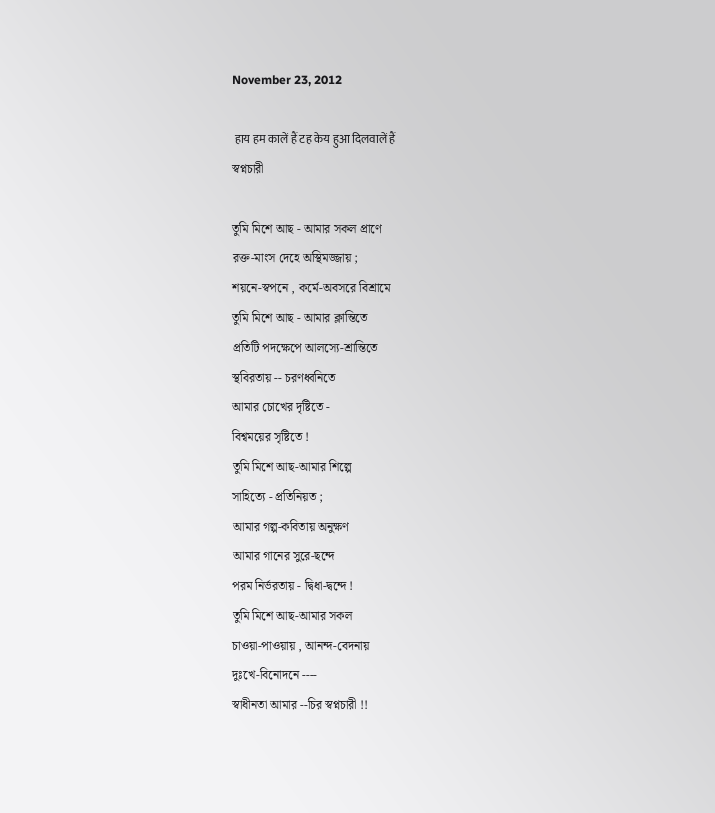November 23, 2012

 हाय हम कालें हैं टह केय हुआ दिलवालें हैं
স্বপ্নচারী

তুমি মিশে আছ - আমার সকল প্রাণে
রক্ত-মাংস দেহে অস্থিমজ্জায় ;
শয়নে-স্বপনে , কর্মে-অবসরে বিশ্রামে
তুমি মিশে আছ - আমার ক্লান্তিতে
প্রতিটি পদক্ষেপে আলস্যে-শ্রান্তিতে
স্থবিরতায় -- চরণধ্বনিতে
আমার চোখের দৃষ্টিতে -
বিশ্বময়ের সৃষ্টিতে !
তুমি মিশে আছ-আমার শিল্পে
সাহিত্যে - প্রতিনিয়ত ;
আমার গল্প-কবিতায় অনুক্ষণ
আমার গানের সুরে-ছন্দে
পরম নির্ভরতায় - দ্বিধা-দ্বন্দে !
তুমি মিশে আছ-আমার সকল
চাওয়া-পাওয়ায় , আনন্দ-বেদনায়
দুঃখে-বিনোদনে ----
স্বাধীনতা আমার --চির স্বপ্নচারী !!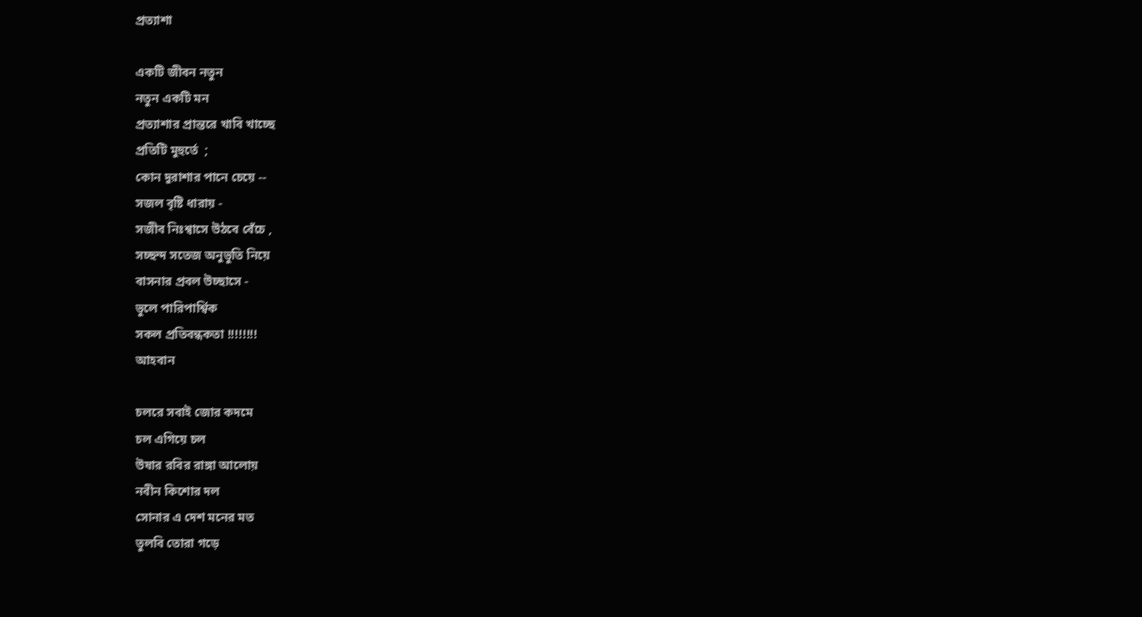প্রত্যাশা

একটি জীবন নতুন
নতুন একটি মন
প্রত্যাশার প্রান্তরে খাবি খাচ্ছে
প্রতিটি মুহুর্তে  ;
কোন দুরাশার পানে চেয়ে --
সজল বৃষ্টি ধারায় -
সজীব নিঃশ্বাসে উঠবে বেঁচে ,
সচ্ছন্দ সতেজ অনুভুতি নিয়ে
বাসনার প্রবল উচ্ছাসে -
ভুলে পারিপার্শ্বিক
সকল প্রতিবন্ধকতা !!!!!!!!
আহবান

চলরে সবাই জোর কদমে
চল এগিয়ে চল
উষার রবির রাঙ্গা আলোয়
নবীন কিশোর দল
সোনার এ দেশ মনের মত
তুলবি তোরা গড়ে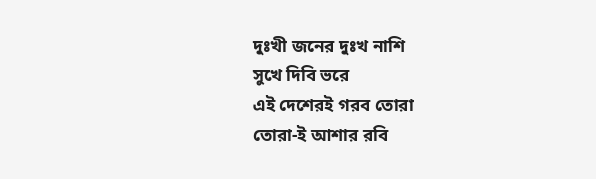দুঃখী জনের দুঃখ নাশি
সুখে দিবি ভরে
এই দেশেরই গরব তোরা
তোরা-ই আশার রবি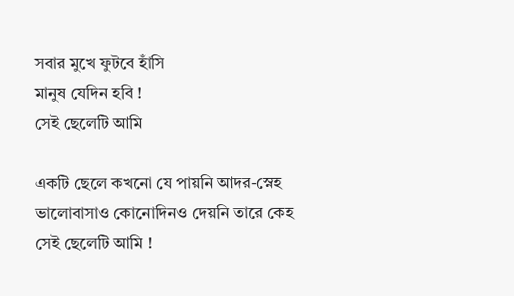সবার মুখে ফুটবে হাঁসি
মানুষ যেদিন হবি !
সেই ছেলেটি আমি

একটি ছেলে কখনো যে পায়নি আদর-স্নেহ
ভালোবাসাও কোনোদিনও দেয়নি তারে কেহ
সেই ছেলেটি আমি !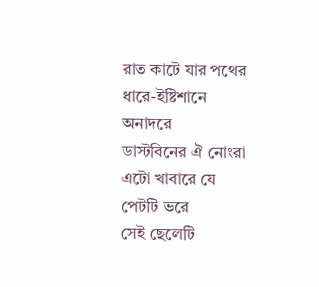রাত কাটে যার পথের ধারে-ইষ্টিশানে অনাদরে
ডাস্টবিনের ঐ নোংরা এটো খাবারে যে পেটটি ভরে
সেই ছেলেটি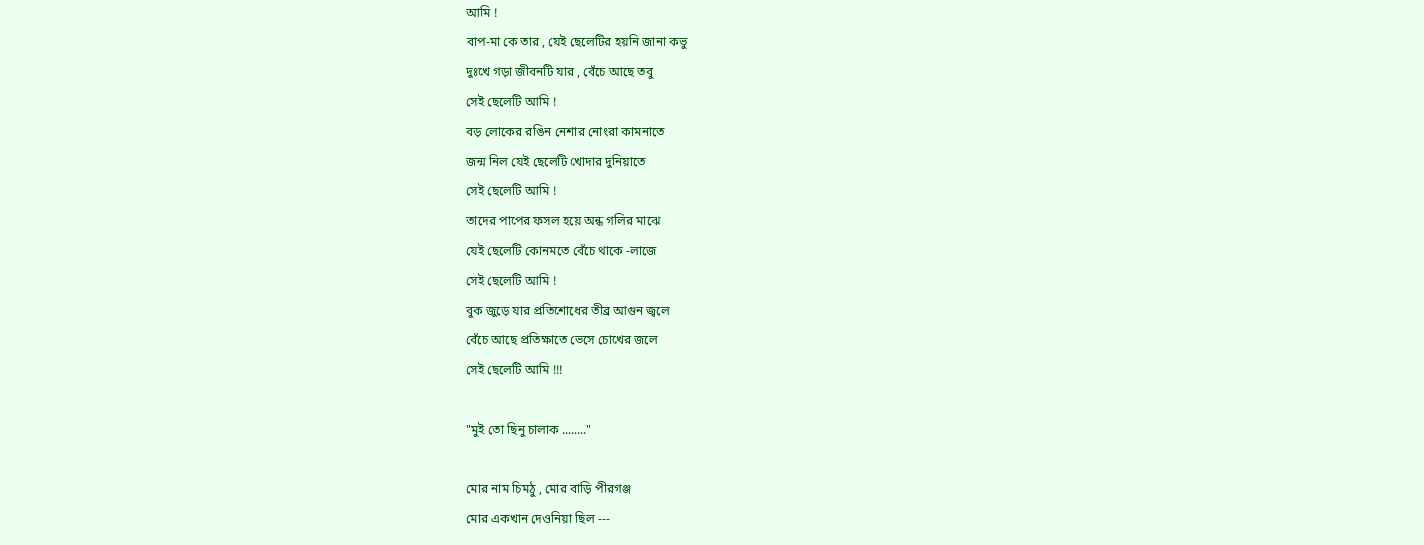আমি !
বাপ-মা কে তার , যেই ছেলেটির হয়নি জানা কভু
দুঃখে গড়া জীবনটি যার , বেঁচে আছে তবু
সেই ছেলেটি আমি !
বড় লোকের রঙিন নেশার নোংরা কামনাতে
জন্ম নিল যেই ছেলেটি খোদার দুনিয়াতে
সেই ছেলেটি আমি !
তাদের পাপের ফসল হয়ে অন্ধ গলির মাঝে
যেই ছেলেটি কোনমতে বেঁচে থাকে -লাজে
সেই ছেলেটি আমি !
বুক জুড়ে যার প্রতিশোধের তীব্র আগুন জ্বলে
বেঁচে আছে প্রতিক্ষাতে ভেসে চোখের জলে
সেই ছেলেটি আমি !!!

"মুই তো ছিনু চালাক ........"

মোর নাম চিমঠু , মোর বাড়ি পীরগঞ্জ
মোর একখান দেওনিয়া ছিল ---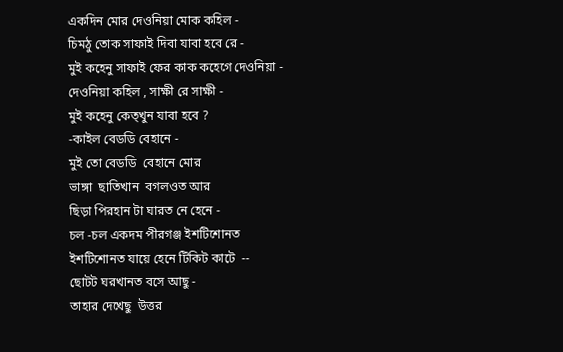একদিন মোর দেওনিয়া মোক কহিল -
চিমঠু তোক সাফাই দিবা যাবা হবে রে -
মুই কহেনু সাফাই ফের কাক কহেগে দেওনিয়া -
দেওনিয়া কহিল , সাক্ষী রে সাক্ষী -
মুই কহেনু কেত্খুন যাবা হবে ?
-কাইল বেডডি বেহানে -
মুই তো বেডডি  বেহানে মোর
ভাঙ্গা  ছাতিখান  বগলওত আর
ছিড়া পিরহান টা ঘারত নে হেনে -
চল -চল একদম পীরগঞ্জ ইশটিশোনত
ইশটিশোনত যায়ে হেনে টিকিট কাটে  --
ছোটট ঘরখানত বসে আছু -
তাহার দেখেছু  উত্তর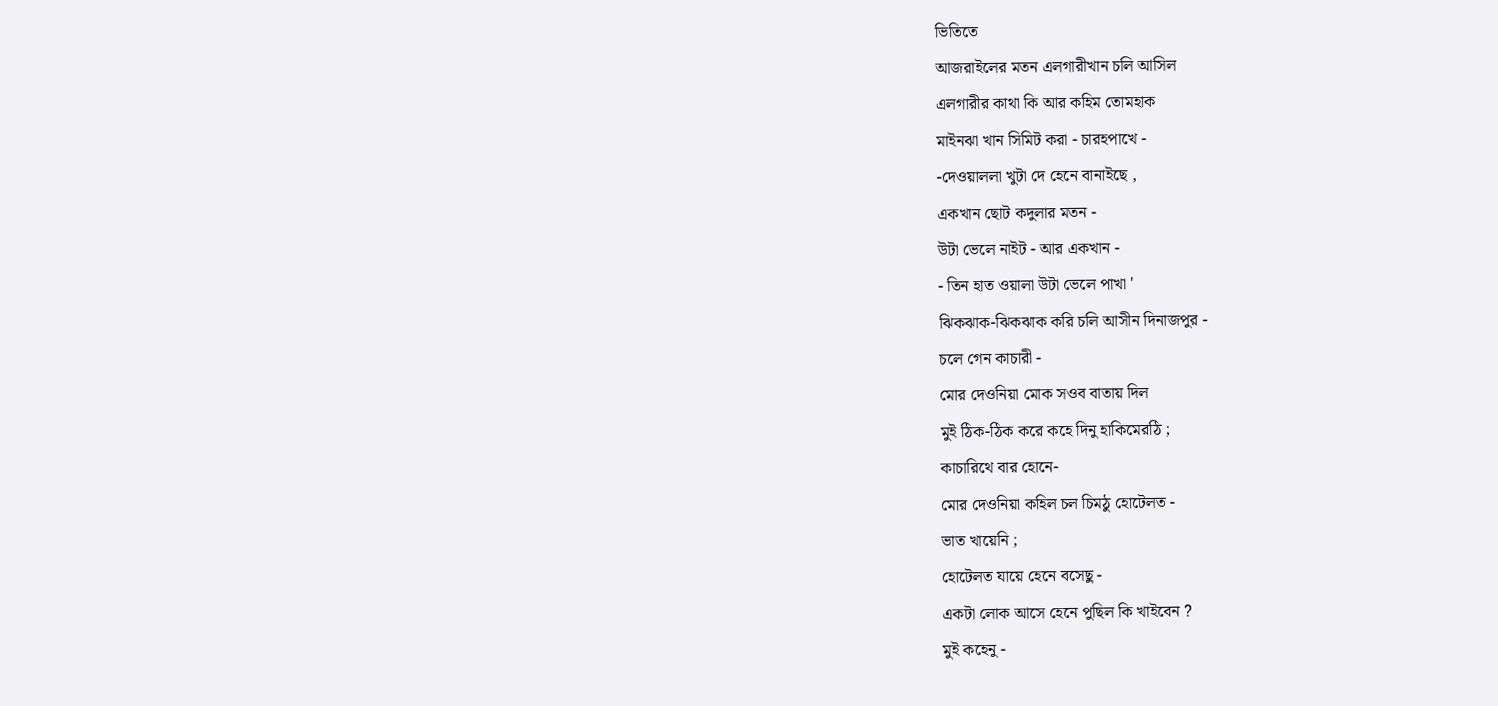ভিতিতে
আজরাইলের মতন এলগারীখান চলি আসিল
এলগারীর কাথা কি আর কহিম তোমহাক
মাইনঝা খান সিমিট করা - চারহপাখে -
-দেওয়াললা খুটা দে হেনে বানাইছে ,
একখান ছোট কদুলার মতন -
উটা ভেলে নাইট - আর একখান -
- তিন হাত ওয়ালা উটা ভেলে পাখা '
ঝিকঝাক-ঝিকঝাক করি চলি আসীন দিনাজপুর -
চলে গেন কাচারী -
মোর দেওনিয়া মোক সওব বাতায় দিল
মুই ঠিক-ঠিক করে কহে দিনু হাকিমেরঠি ;
কাচারিথে বার হোনে-
মোর দেওনিয়া কহিল চল চিমঠু হোটেলত -
ভাত খায়েনি ;
হোটেলত যায়ে হেনে বসেছু -
একটা লোক আসে হেনে পুছিল কি খাইবেন ?
মুই কহেনু -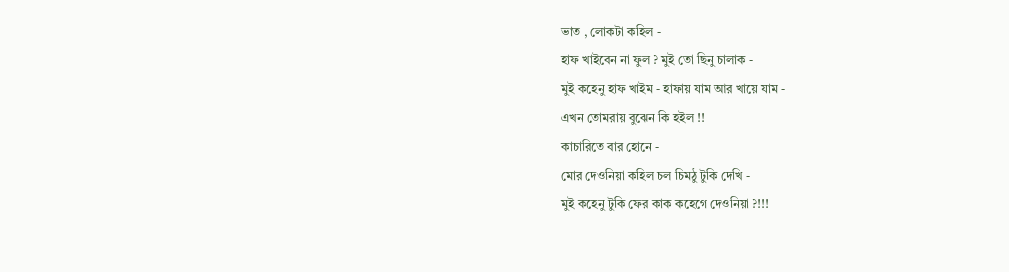ভাত , লোকটা কহিল -
হাফ খাইবেন না ফুল ? মুই তো ছিনু চালাক -
মুই কহেনু হাফ খাইম - হাফায় যাম আর খায়ে যাম -
এখন তোমরায় বুঝেন কি হইল !!
কাচারিতে বার হোনে -
মোর দেওনিয়া কহিল চল চিমঠু টুকি দেখি -
মুই কহেনু টুকি ফের কাক কহেগে দেওনিয়া ?!!!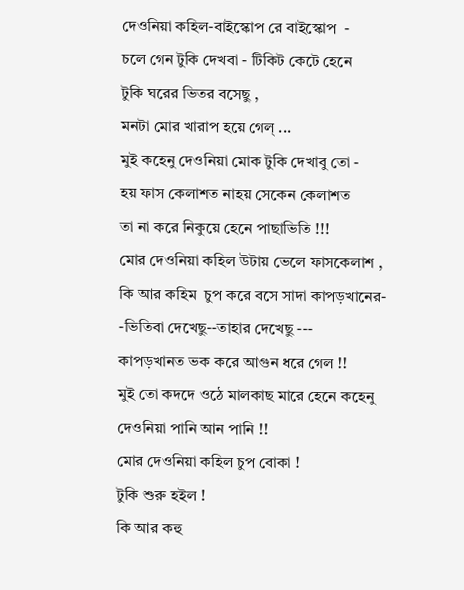দেওনিয়া কহিল-বাইস্কোপ রে বাইস্কোপ  -
চলে গেন টুকি দেখবা - টিকিট কেটে হেনে
টুকি ঘরের ভিতর বসেছু ,
মনটা মোর খারাপ হয়ে গেল্ ...
মুই কহেনু দেওনিয়া মোক টুকি দেখাবু তো -
হয় ফাস কেলাশত নাহয় সেকেন কেলাশত
তা না করে নিকুয়ে হেনে পাছাভিতি !!!
মোর দেওনিয়া কহিল উটায় ভেলে ফাসকেলাশ ,
কি আর কহিম  চুপ করে বসে সাদা কাপড়খানের-
-ভিতিবা দেখেছু--তাহার দেখেছু ---
কাপড়খানত ভক করে আগুন ধরে গেল !!
মুই তো কদদে ওঠে মালকাছ মারে হেনে কহেনু
দেওনিয়া পানি আন পানি !!
মোর দেওনিয়া কহিল চুপ বোকা !
টুকি শুরু হইল !
কি আর কহু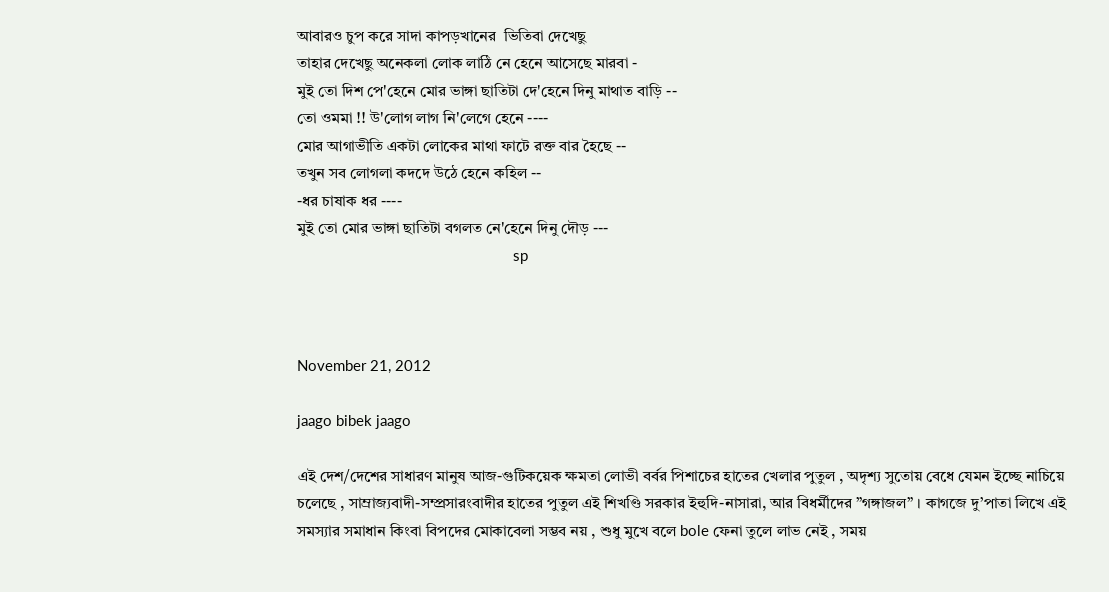আবারও চুপ করে সাদা কাপড়খানের  ভিতিবা দেখেছু
তাহার দেখেছু অনেকলা লোক লাঠি নে হেনে আসেছে মারবা -
মুই তো দিশ পে'হেনে মোর ভাঙ্গা ছাতিটা দে'হেনে দিনু মাথাত বাড়ি --
তো ওমমা !! উ'লোগ লাগ নি'লেগে হেনে ----
মোর আগাভীতি একটা লোকের মাথা ফাটে রক্ত বার হৈছে --
তখুন সব লোগলা কদদে উঠে হেনে কহিল --
-ধর চাষাক ধর ----
মুই তো মোর ভাঙ্গা ছাতিটা বগলত নে'হেনে দিনু দৌড় ---
                                                      sp



November 21, 2012

jaago bibek jaago

এই দেশ/দেশের সাধারণ মানুষ আজ-গুটিকয়েক ক্ষমতা লোভী বর্বর পিশাচের হাতের খেলার পুতুল , অদৃশ্য সুতোয় বেধে যেমন ইচ্ছে নাচিয়ে চলেছে , সাম্রাজ্যবাদী-সম্প্রসারংবাদীর হাতের পুতুল এই শিখণ্ডি সরকার ইহুদি-নাসারা, আর বিধর্মীদের ”গঙ্গাজল” । কাগজে দু’পাতা লিখে এই সমস্যার সমাধান কিংবা বিপদের মোকাবেলা সম্ভব নয় , শুধু মুখে বলে bole ফেনা তুলে লাভ নেই , সময়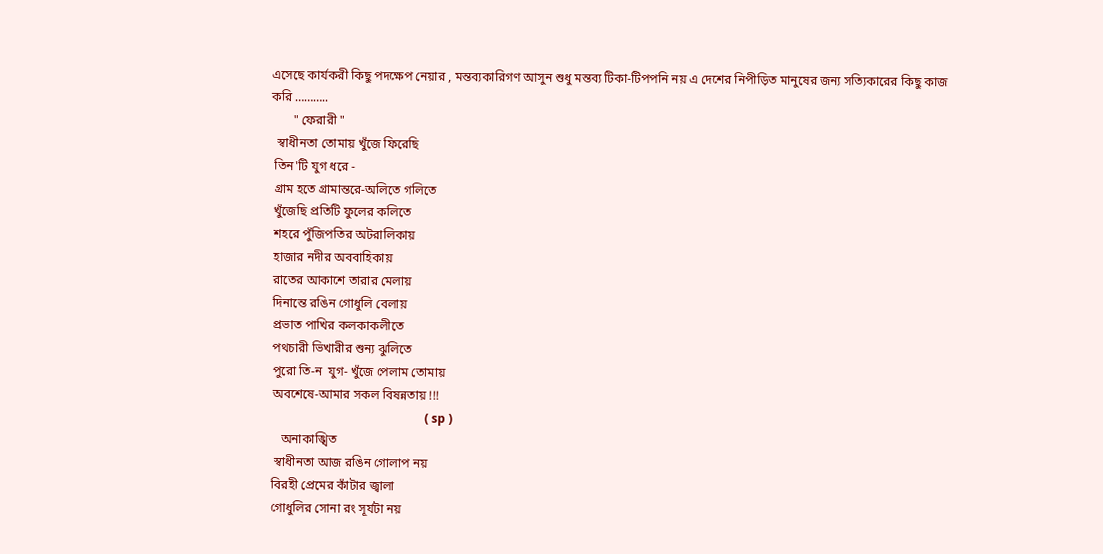এসেছে কার্যকরী কিছু পদক্ষেপ নেয়ার , মন্তব্যকারিগণ আসুন শুধু মন্তব্য টিকা-টিপপনি নয় এ দেশের নিপীড়িত মানুষের জন্য সত্যিকারের কিছু কাজ করি ………..
       " ফেরারী "
  স্বাধীনতা তোমায় খুঁজে ফিরেছি
 তিন'টি যুগ ধরে -
 গ্রাম হতে গ্রামান্তরে-অলিতে গলিতে
 খুঁজেছি প্রতিটি ফুলের কলিতে
 শহরে পুঁজিপতির অটরালিকায়
 হাজার নদীর অববাহিকায়
 রাতের আকাশে তারার মেলায়
 দিনান্তে রঙিন গোধুলি বেলায়
 প্রভাত পাখির কলকাকলীতে
 পথচারী ভিখারীর শুন্য ঝুলিতে
 পুরো তি-ন  যুগ- খুঁজে পেলাম তোমায়
 অবশেষে-আমার সকল বিষন্নতায় !!!
                                                    ( sp )
    অনাকাঙ্খিত
  স্বাধীনতা আজ রঙিন গোলাপ নয়
 বিরহী প্রেমের কাঁটার জ্বালা
 গোধুলির সোনা রং সূর্যটা নয়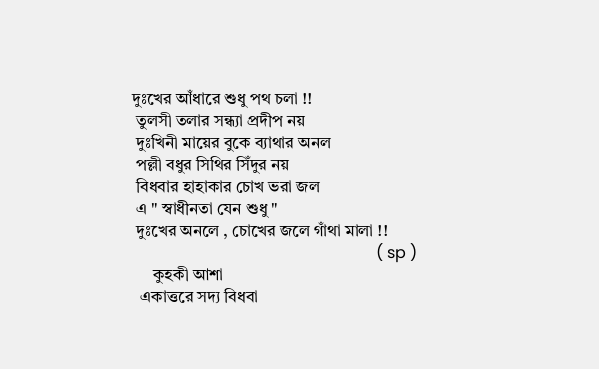দুঃখের আঁধারে শুধু পথ চলা !!
 তুলসী তলার সন্ধ্যা প্রদীপ নয়
 দুঃখিনী মায়ের বুকে ব্যাথার অনল
 পল্লী বধুর সিথির সিঁদুর নয়
 বিধবার হাহাকার চোখ ভরা জল
 এ " স্বাধীনতা যেন শুধু "
 দুঃখের অনলে , চোখের জলে গাঁথা মালা !!
                                                             ( sp )
     কুহকী আশা
  একাত্তরে সদ্য বিধবা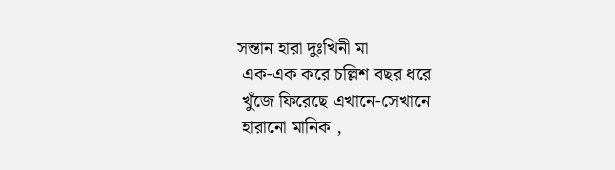সন্তান হারা দুঃখিনী মা
 এক-এক করে চল্লিশ বছর ধরে
 খুঁজে ফিরেছে এখানে-সেখানে
 হারানো মানিক ,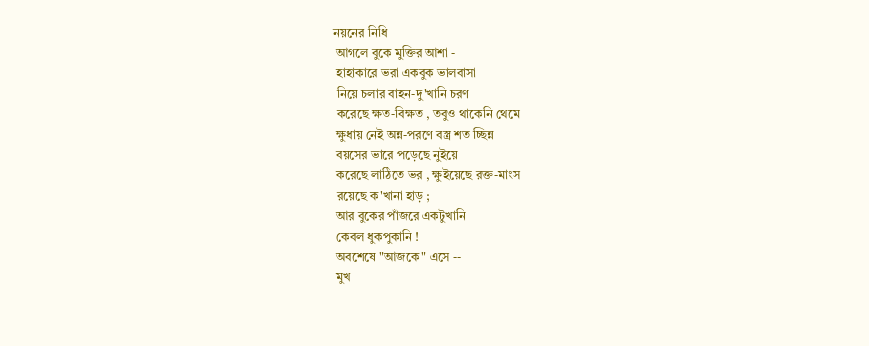নয়নের নিধি
 আগলে বুকে মুক্তির আশা -
 হাহাকারে ভরা একবুক ভালবাসা
 নিয়ে চলার বাহন-দু'খানি চরণ
 করেছে ক্ষত-বিক্ষত , তবুও থাকেনি থেমে
 ক্ষুধায় নেই অন্ন-পরণে বস্ত্র শত চ্ছিন্ন
 বয়সের ভারে পড়েছে নুইয়ে
 করেছে লাঠিতে ভর , ক্ষুইয়েছে রক্ত-মাংস
 রয়েছে ক'খানা হাড় ;
 আর বুকের পাঁজরে একটুখানি
 কেবল ধুকপুকানি !
 অবশেষে "আজকে" এসে --
 মুখ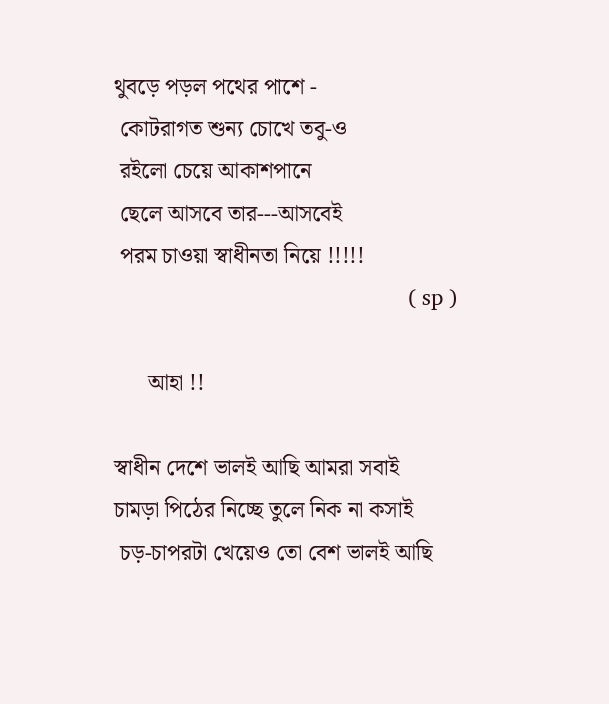থুবড়ে পড়ল পথের পাশে -
 কোটরাগত শুন্য চোখে তবু-ও
 রইলো চেয়ে আকাশপানে
 ছেলে আসবে তার---আসবেই
 পরম চাওয়া স্বাধীনতা নিয়ে !!!!!
                                                 ( sp )

      আহা !!

স্বাধীন দেশে ভালই আছি আমরা সবাই
চামড়া পিঠের নিচ্ছে তুলে নিক না কসাই
 চড়-চাপরটা খেয়েও তো বেশ ভালই আছি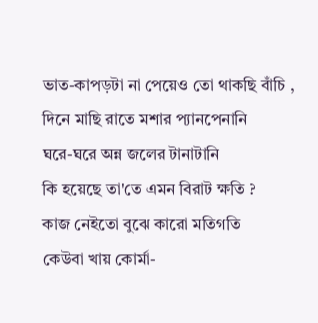ভাত-কাপড়টা না পেয়েও তো থাকছি বাঁচি ,
দিনে মাছি রাতে মশার প্যানপেনানি
ঘরে-ঘরে অন্ন জলের টানাটানি
কি হয়েছে তা'তে এমন বিরাট ক্ষতি ?
কাজ নেইতো বুঝে কারো মতিগতি
কেউবা খায় কোর্মা-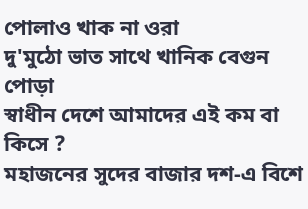পোলাও খাক না ওরা
দু'মুঠো ভাত সাথে খানিক বেগুন পোড়া
স্বাধীন দেশে আমাদের এই কম বা কিসে ?
মহাজনের সুদের বাজার দশ-এ বিশে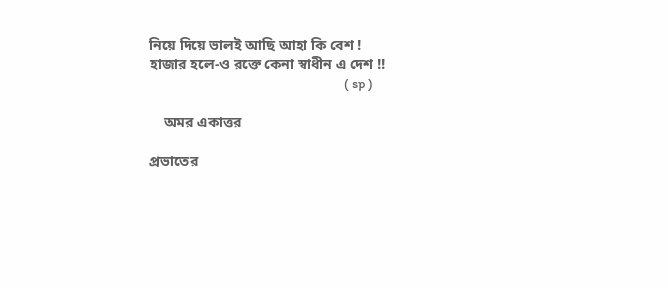নিয়ে দিয়ে ভালই আছি আহা কি বেশ !
হাজার হলে-ও রক্তে কেনা স্বাধীন এ দেশ !!
                                                                 ( sp )

    অমর একাত্তর

প্রভাতের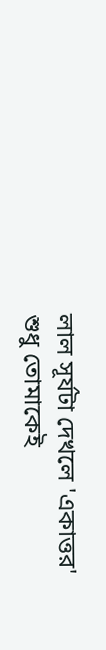লাল সূর্যটা দেখলে 'একাত্তর'
শুধু তোমাকেই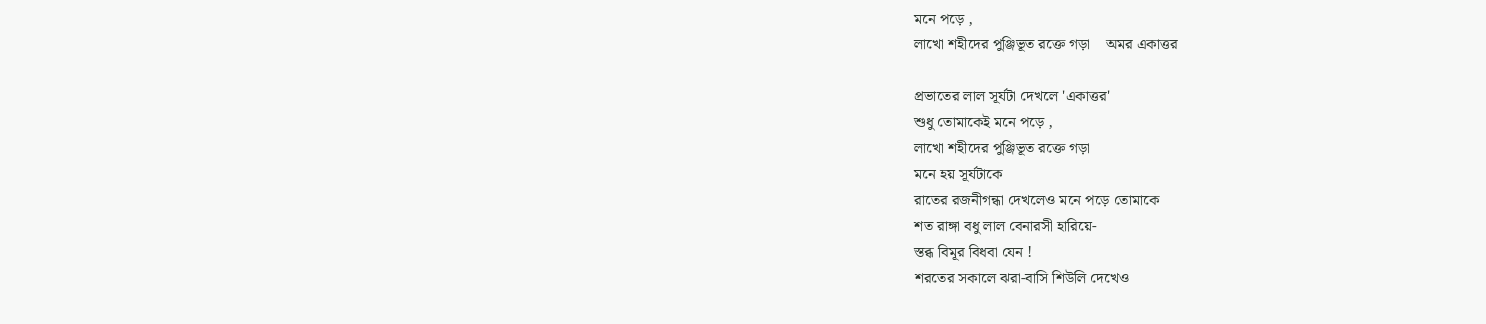মনে পড়ে ,
লাখো শহীদের পুঞ্জিভূত রক্তে গড়া    অমর একাত্তর

প্রভাতের লাল সূর্যটা দেখলে 'একাত্তর'
শুধু তোমাকেই মনে পড়ে ,
লাখো শহীদের পুঞ্জিভূত রক্তে গড়া
মনে হয় সূর্যটাকে
রাতের রজনীগন্ধা দেখলেও মনে পড়ে তোমাকে
শত রাঙ্গা বধু লাল বেনারসী হারিয়ে-
স্তব্ধ বিমূর বিধবা যেন !
শরতের সকালে ঝরা-বাসি শিউলি দেখেও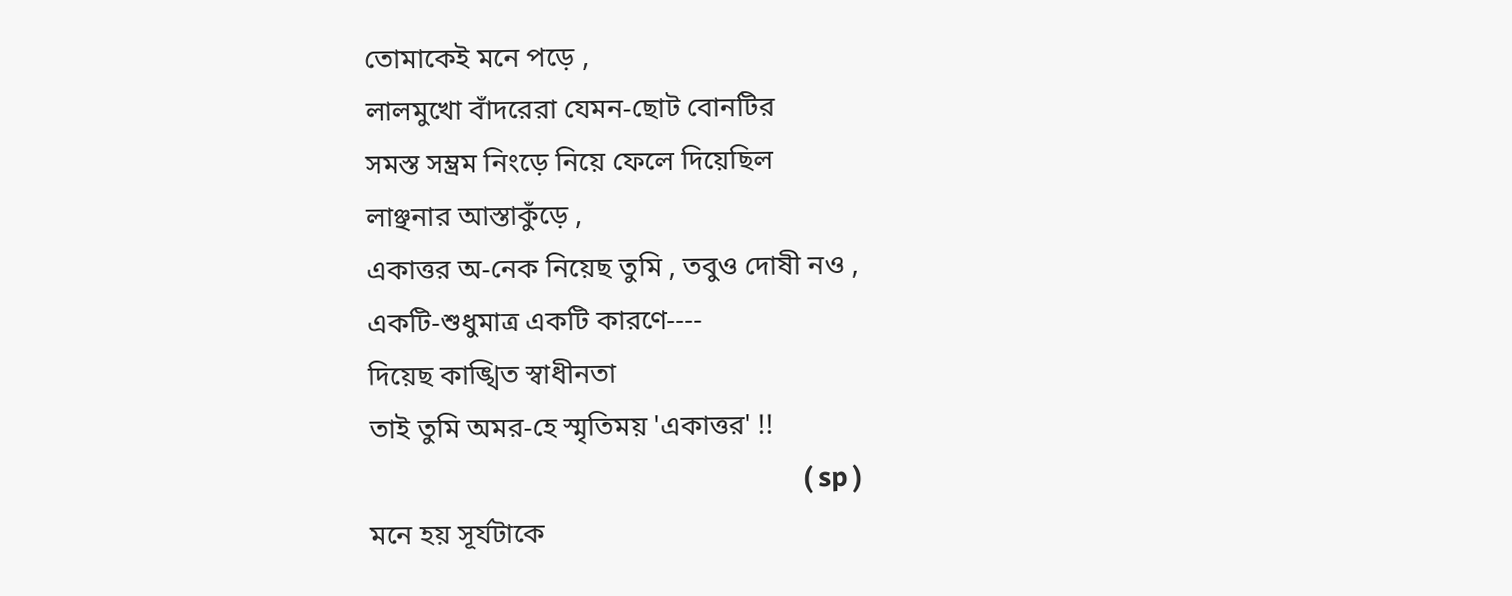তোমাকেই মনে পড়ে ,
লালমুখো বাঁদরেরা যেমন-ছোট বোনটির
সমস্ত সম্ভ্রম নিংড়ে নিয়ে ফেলে দিয়েছিল
লাঞ্ছনার আস্তাকুঁড়ে ,
একাত্তর অ-নেক নিয়েছ তুমি , তবুও দোষী নও ,
একটি-শুধুমাত্র একটি কারণে----
দিয়েছ কাঙ্খিত স্বাধীনতা
তাই তুমি অমর-হে স্মৃতিময় 'একাত্তর' !!
                                                              ( sp )
মনে হয় সূর্যটাকে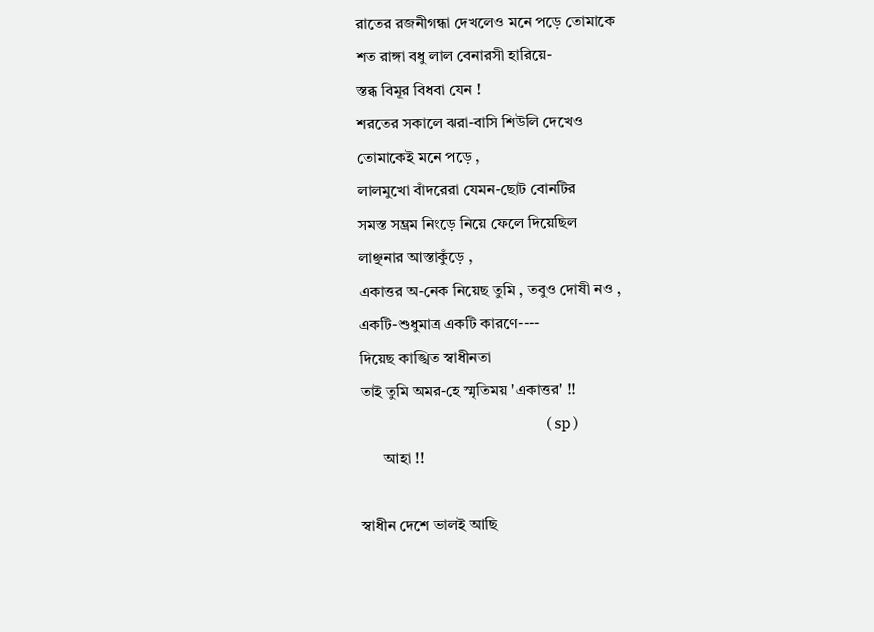রাতের রজনীগন্ধা দেখলেও মনে পড়ে তোমাকে
শত রাঙ্গা বধু লাল বেনারসী হারিয়ে-
স্তব্ধ বিমূর বিধবা যেন !
শরতের সকালে ঝরা-বাসি শিউলি দেখেও
তোমাকেই মনে পড়ে ,
লালমুখো বাঁদরেরা যেমন-ছোট বোনটির
সমস্ত সম্ভ্রম নিংড়ে নিয়ে ফেলে দিয়েছিল
লাঞ্ছনার আস্তাকুঁড়ে ,
একাত্তর অ-নেক নিয়েছ তুমি , তবুও দোষী নও ,
একটি-শুধুমাত্র একটি কারণে----
দিয়েছ কাঙ্খিত স্বাধীনতা
তাই তুমি অমর-হে স্মৃতিময় 'একাত্তর' !!
                                                              ( sp )
      আহা !!

স্বাধীন দেশে ভালই আছি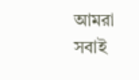আমরা সবাই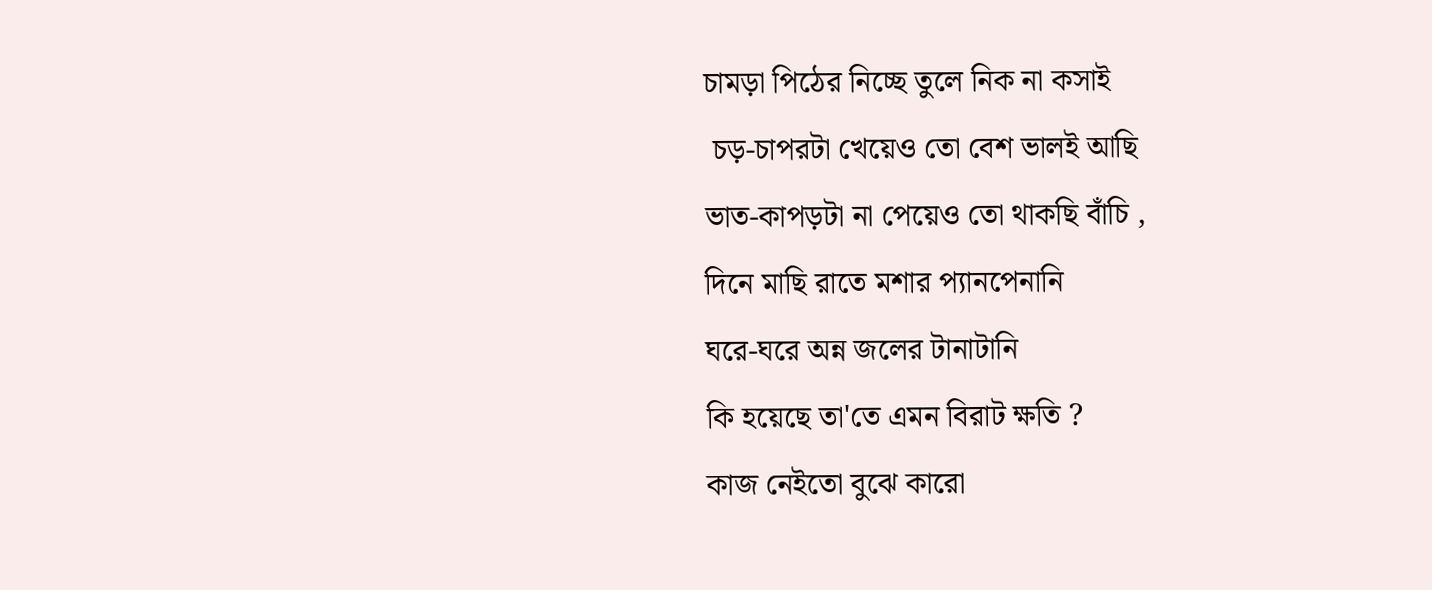চামড়া পিঠের নিচ্ছে তুলে নিক না কসাই
 চড়-চাপরটা খেয়েও তো বেশ ভালই আছি
ভাত-কাপড়টা না পেয়েও তো থাকছি বাঁচি ,
দিনে মাছি রাতে মশার প্যানপেনানি
ঘরে-ঘরে অন্ন জলের টানাটানি
কি হয়েছে তা'তে এমন বিরাট ক্ষতি ?
কাজ নেইতো বুঝে কারো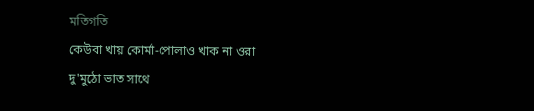মতিগতি
কেউবা খায় কোর্মা-পোলাও খাক না ওরা
দু'মুঠো ভাত সাথে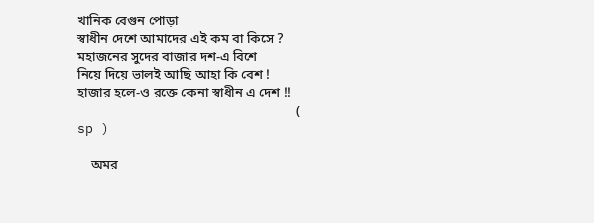খানিক বেগুন পোড়া
স্বাধীন দেশে আমাদের এই কম বা কিসে ?
মহাজনের সুদের বাজার দশ-এ বিশে
নিয়ে দিয়ে ভালই আছি আহা কি বেশ !
হাজার হলে-ও রক্তে কেনা স্বাধীন এ দেশ !!
                                                                 ( sp )

    অমর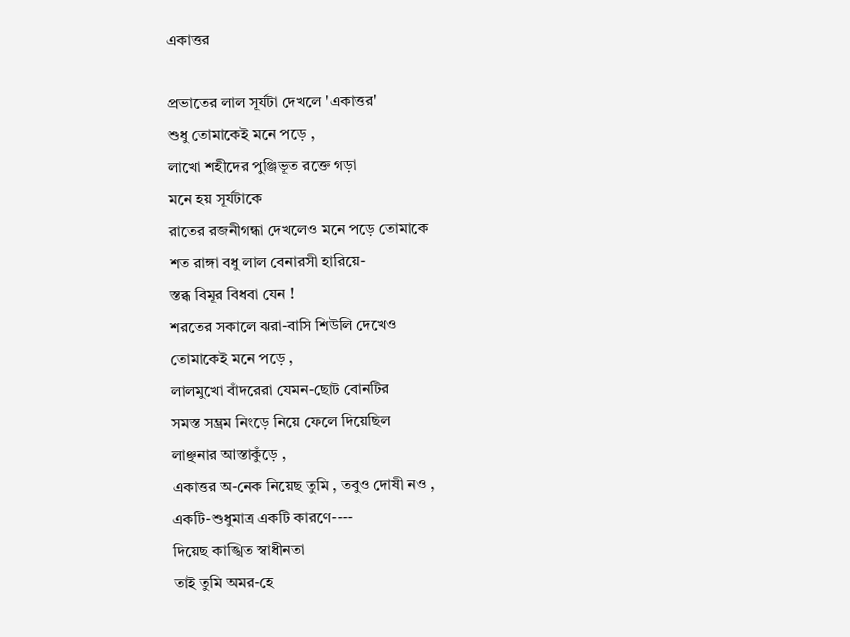একাত্তর

প্রভাতের লাল সূর্যটা দেখলে 'একাত্তর'
শুধু তোমাকেই মনে পড়ে ,
লাখো শহীদের পুঞ্জিভূত রক্তে গড়া
মনে হয় সূর্যটাকে
রাতের রজনীগন্ধা দেখলেও মনে পড়ে তোমাকে
শত রাঙ্গা বধু লাল বেনারসী হারিয়ে-
স্তব্ধ বিমূর বিধবা যেন !
শরতের সকালে ঝরা-বাসি শিউলি দেখেও
তোমাকেই মনে পড়ে ,
লালমুখো বাঁদরেরা যেমন-ছোট বোনটির
সমস্ত সম্ভ্রম নিংড়ে নিয়ে ফেলে দিয়েছিল
লাঞ্ছনার আস্তাকুঁড়ে ,
একাত্তর অ-নেক নিয়েছ তুমি , তবুও দোষী নও ,
একটি-শুধুমাত্র একটি কারণে----
দিয়েছ কাঙ্খিত স্বাধীনতা
তাই তুমি অমর-হে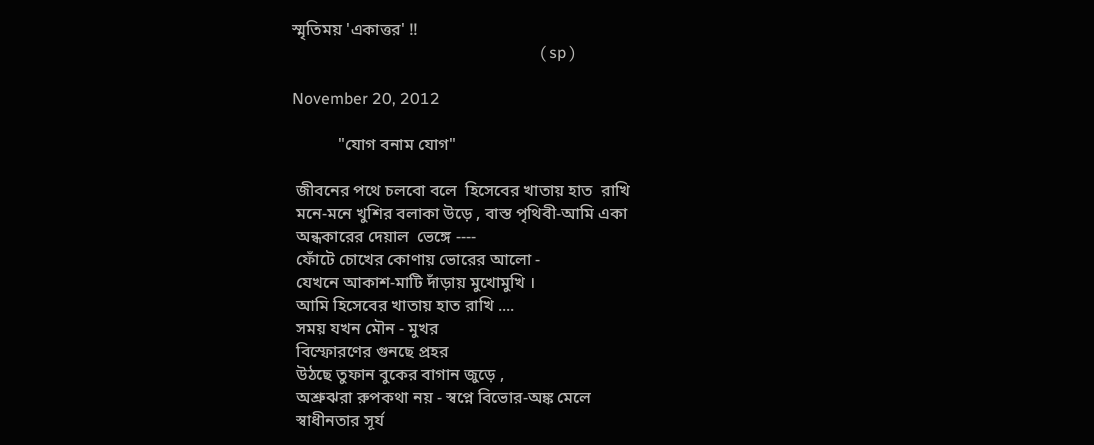স্মৃতিময় 'একাত্তর' !!
                                                              ( sp )

November 20, 2012

           "যোগ বনাম যোগ"

 জীবনের পথে চলবো বলে  হিসেবের খাতায় হাত  রাখি
 মনে-মনে খুশির বলাকা উড়ে , বাস্ত পৃথিবী-আমি একা
 অন্ধকারের দেয়াল  ভেঙ্গে ----
 ফোঁটে চোখের কোণায় ভোরের আলো -
 যেখনে আকাশ-মাটি দাঁড়ায় মুখোমুখি ।
 আমি হিসেবের খাতায় হাত রাখি ....
 সময় যখন মৌন - মুখর
 বিস্ফোরণের গুনছে প্রহর
 উঠছে তুফান বুকের বাগান জুড়ে ,
 অশ্রুঝরা রুপকথা নয় - স্বপ্নে বিভোর-অঙ্ক মেলে
 স্বাধীনতার সূর্য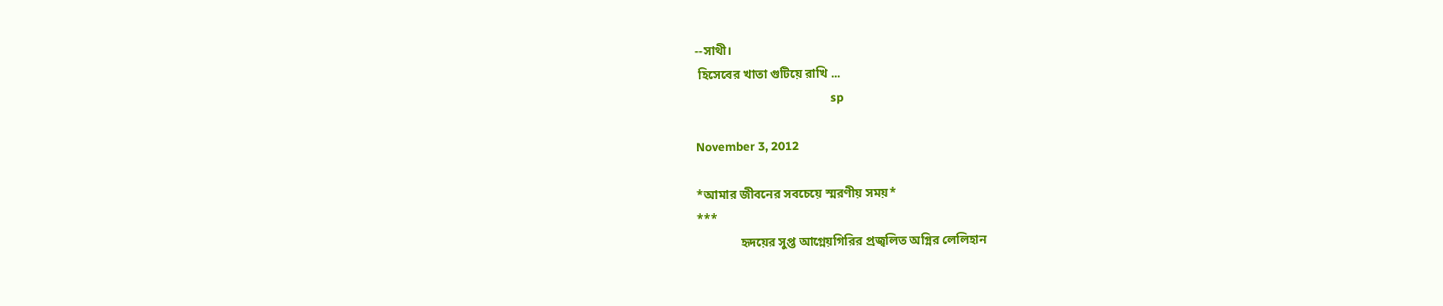--সাথী।
 হিসেবের খাতা গুটিয়ে রাখি ...
                                             sp

November 3, 2012

*আমার জীবনের সবচেয়ে স্মরণীয় সময়*
***
              হৃদয়ের সুপ্ত আগ্নেয়গিরির প্রজ্বলিত অগ্নির লেলিহান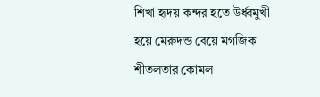শিখা হৃদয় কন্দর হতে উর্ধ্বমুখী হয়ে মেরুদন্ড বেয়ে মগজিক শীতলতার কোমল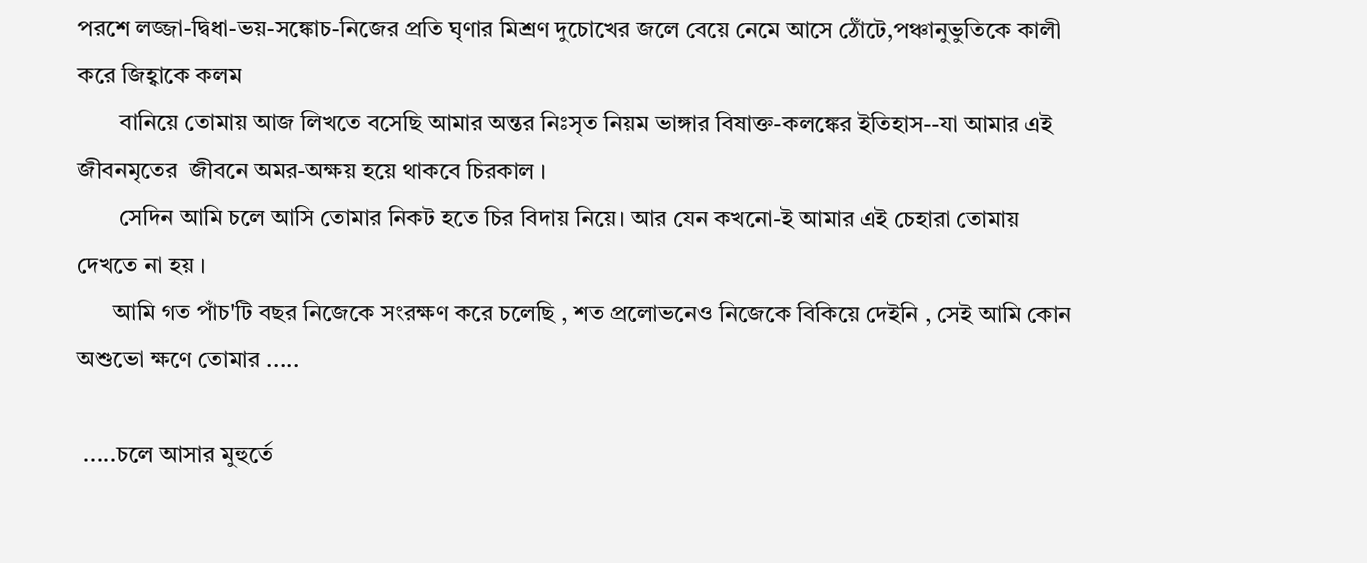পরশে লজ্জা-দ্বিধা-ভয়-সঙ্কোচ-নিজের প্রতি ঘৃণার মিশ্রণ দুচোখের জলে বেয়ে নেমে আসে ঠোঁটে,পঞ্চানুভুতিকে কালী করে জিহ্বাকে কলম
       বানিয়ে তোমায় আজ লিখতে বসেছি আমার অন্তর নিঃসৃত নিয়ম ভাঙ্গার বিষাক্ত-কলঙ্কের ইতিহাস--যা আমার এই জীবনমৃতের  জীবনে অমর-অক্ষয় হয়ে থাকবে চিরকাল ।
       সেদিন আমি চলে আসি তোমার নিকট হতে চির বিদায় নিয়ে। আর যেন কখনো-ই আমার এই চেহারা তোমায় দেখতে না হয় ।
      আমি গত পাঁচ'টি বছর নিজেকে সংরক্ষণ করে চলেছি , শত প্রলোভনেও নিজেকে বিকিয়ে দেইনি , সেই আমি কোন অশুভো ক্ষণে তোমার .....

 .....চলে আসার মুহুর্তে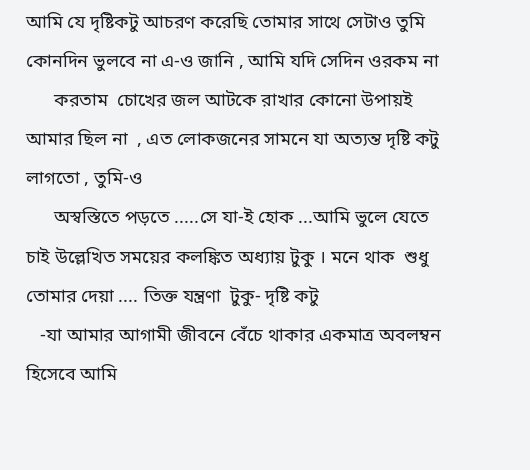আমি যে দৃষ্টিকটু আচরণ করেছি তোমার সাথে সেটাও তুমি কোনদিন ভুলবে না এ-ও জানি , আমি যদি সেদিন ওরকম না
      করতাম  চোখের জল আটকে রাখার কোনো উপায়ই আমার ছিল না  , এত লোকজনের সামনে যা অত্যন্ত দৃষ্টি কটু  লাগতো , তুমি-ও
      অস্বস্তিতে পড়তে .....সে যা-ই হোক ...আমি ভুলে যেতে চাই উল্লেখিত সময়ের কলঙ্কিত অধ্যায় টুকু । মনে থাক  শুধু তোমার দেয়া .... তিক্ত যন্ত্রণা  টুকু- দৃষ্টি কটু
   -যা আমার আগামী জীবনে বেঁচে থাকার একমাত্র অবলম্বন হিসেবে আমি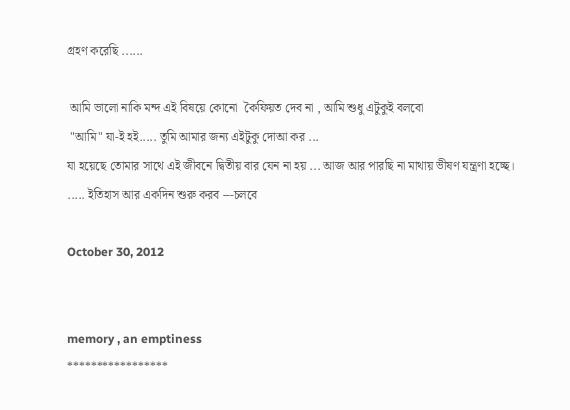গ্রহণ করেছি ......

 আমি ভালো নাকি মন্দ এই বিষয়ে কোনো  কৈফিয়ত দেব না , আমি শুধু এটুকুই বলবো
 "আমি" যা-ই হই..... তুমি আমার জন্য এইটুকু দোআ কর ...
যা হয়েছে তোমার সাথে এই জীবনে দ্বিতীয় বার যেন না হয় ... আজ আর পারছি না মাথায় ভীষণ যন্ত্রণা হচ্ছে। ..... ইতিহাস আর একদিন শুরু করব ---চলবে

October 30, 2012


memory , an emptiness
*****************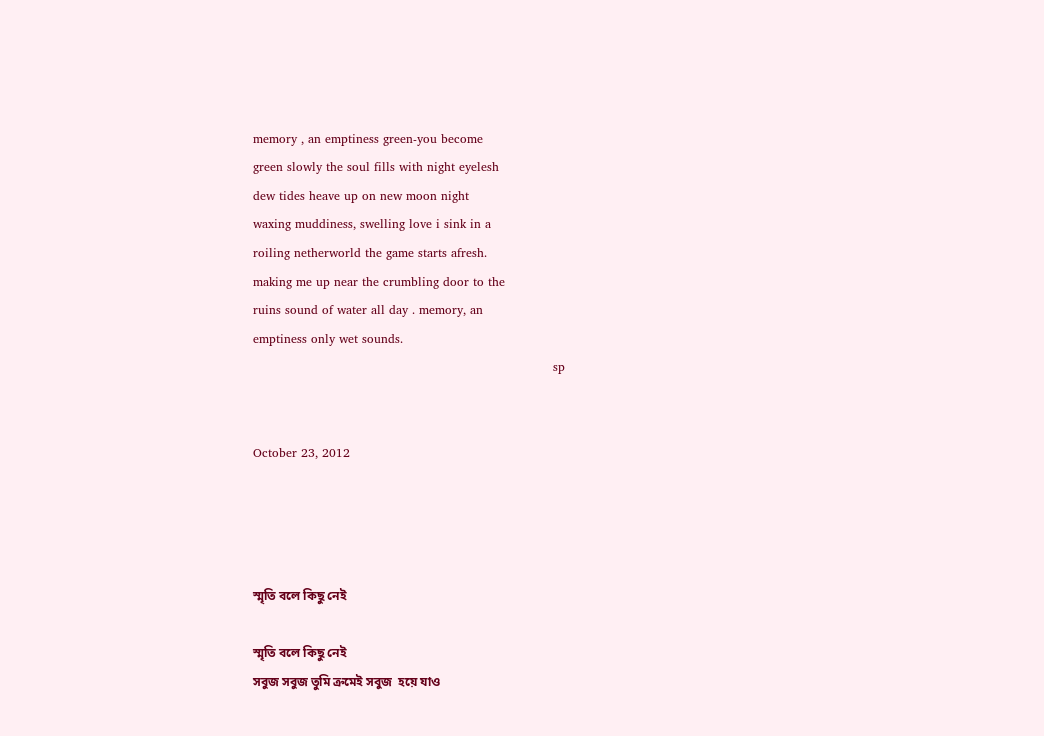memory , an emptiness green-you become
green slowly the soul fills with night eyelesh
dew tides heave up on new moon night
waxing muddiness, swelling love i sink in a
roiling netherworld the game starts afresh.
making me up near the crumbling door to the
ruins sound of water all day . memory, an
emptiness only wet sounds.
                                                                           sp


October 23, 2012




স্মৃতি বলে কিছু নেই

স্মৃতি বলে কিছু নেই
সবুজ সবুজ তুমি ক্রমেই সবুজ  হয়ে যাও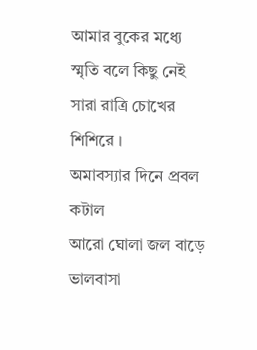আমার বুকের মধ্যে
স্মৃতি বলে কিছু নেই
সারা রাত্রি চোখের শিশিরে ।
অমাবস্যার দিনে প্রবল কটাল
আরো ঘোলা জল বাড়ে
ভালবাসা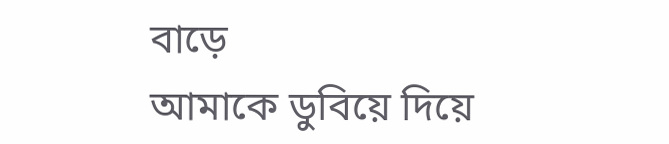বাড়ে
আমাকে ডুবিয়ে দিয়ে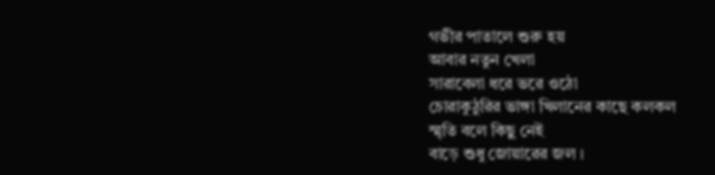গভীর পাতালে শুরু হয়
আবার নতুন খেলা
সারাবেলা ধরে ভরে ওঠো
চোরাকুঠুরির ভাঙ্গা খিলানের কাছে কলকল
স্মৃতি বলে কিছু নেই
বাড়ে শুধু জোয়ারের জল ।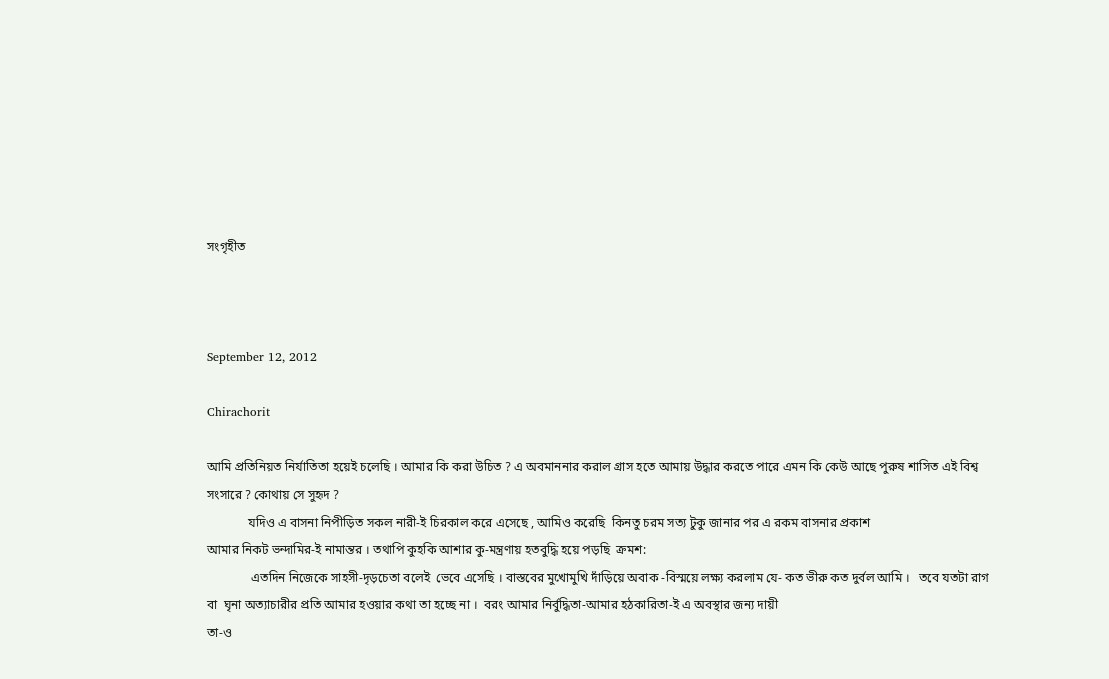সংগৃহীত



September 12, 2012

Chirachorit

আমি প্রতিনিয়ত নির্যাতিতা হয়েই চলেছি । আমার কি করা উচিত ? এ অবমাননার করাল গ্রাস হতে আমায় উদ্ধার করতে পারে এমন কি কেউ আছে পুরুষ শাসিত এই বিশ্ব সংসারে ? কোথায় সে সুহৃদ ?
             যদিও এ বাসনা নিপীড়িত সকল নারী-ই চিরকাল করে এসেছে , আমিও করেছি  কিনতু চরম সত্য টুকু জানার পর এ রকম বাসনার প্রকাশ
আমার নিকট ভন্দামির-ই নামান্তর । তথাপি কুহকি আশার কু-মন্ত্রণায় হতবুদ্ধি হয়ে পড়ছি  ক্রমশ:
              এতদিন নিজেকে সাহসী-দৃড়চেতা বলেই  ভেবে এসেছি । বাস্তবের মুখোমুখি দাঁড়িয়ে অবাক -বিস্ময়ে লক্ষ্য করলাম যে- কত ভীরু কত দুর্বল আমি ।   তবে যতটা রাগ বা  ঘৃনা অত্যাচারীর প্রতি আমার হওয়ার কথা তা হচ্ছে না ।  বরং আমার নির্বুদ্ধিতা-আমার হঠকারিতা-ই এ অবস্থার জন্য দায়ী
তা-ও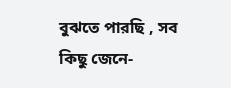বুঝতে পারছি , সব কিছু জেনে-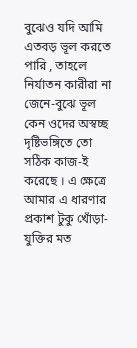বুঝেও যদি আমি এতবড় ভূল করতে পারি , তাহলে নির্যাতন কারীরা না জেনে-বুঝে ভূল কেন ওদের অস্বচ্ছ দৃষ্টিভঙ্গিতে তো সঠিক কাজ-ই করেছে । এ ক্ষেত্রে আমার এ ধারণার প্রকাশ টুকু খোঁড়া-যুক্তির মত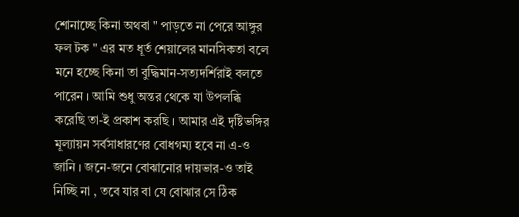শোনাচ্ছে কিনা অথবা " পাড়তে না পেরে আঙ্গুর ফল টক " এর মত ধূর্ত শেয়ালের মানসিকতা বলে মনে হচ্ছে কিনা তা বুদ্ধিমান-সত্যদর্শিরাই বলতে পারেন । আমি শুধু অন্তর থেকে যা উপলব্ধি করেছি তা-ই প্রকাশ করছি । আমার এই দৃষ্টিভঙ্গির মূল্যায়ন সর্বসাধারণের বোধগম্য হবে না এ-ও জানি । জনে-জনে বোঝানোর দায়ভার-ও তাই নিচ্ছি না , তবে যার বা যে বোঝার সে ঠিক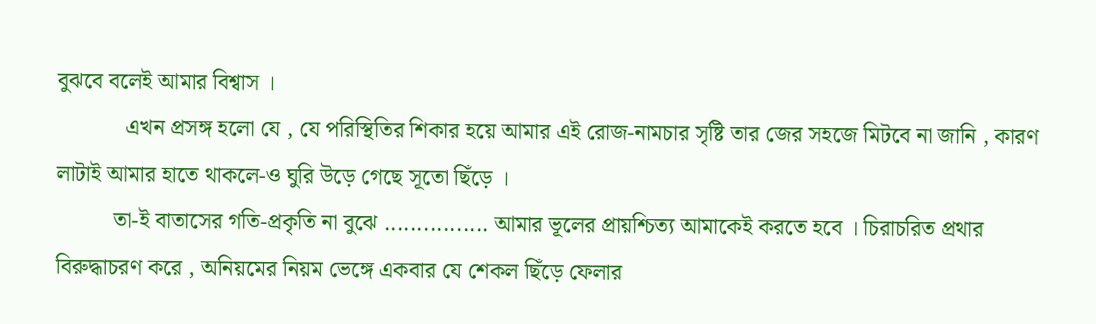বুঝবে বলেই আমার বিশ্বাস ।
            এখন প্রসঙ্গ হলো যে , যে পরিস্থিতির শিকার হয়ে আমার এই রোজ-নামচার সৃষ্টি তার জের সহজে মিটবে না জানি , কারণ লাটাই আমার হাতে থাকলে-ও ঘুরি উড়ে গেছে সূতো ছিঁড়ে ।
          তা-ই বাতাসের গতি-প্রকৃতি না বুঝে ................ আমার ভূলের প্রায়শ্চিত্য আমাকেই করতে হবে । চিরাচরিত প্রথার বিরুদ্ধাচরণ করে , অনিয়মের নিয়ম ভেঙ্গে একবার যে শেকল ছিঁড়ে ফেলার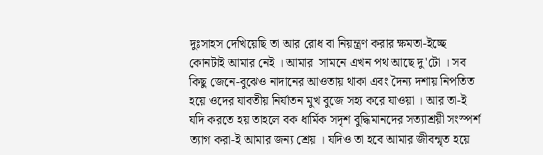দুঃসাহস দেখিয়েছি তা আর রোধ বা নিয়ন্ত্রণ করার ক্ষমতা-ইচ্ছে কোনটাই আমার নেই । আমার  সামনে এখন পথ আছে দু'টো । সব কিছু জেনে-বুঝেও নাদানের আওতায় থাকা এবং দৈন্য দশায় নিপতিত হয়ে ওদের যাবতীয় নির্যাতন মুখ বুজে সহ্য করে যাওয়া । আর তা-ই যদি করতে হয় তাহলে বক ধার্মিক সদৃশ বুদ্ধিমানদের সত্যাশ্রয়ী সংস্পর্শ ত্যাগ করা-ই আমার জন্য শ্রেয় । যদিও তা হবে আমার জীবন্মৃত হয়ে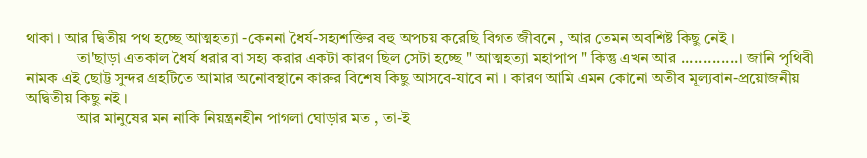থাকা । আর দ্বিতীয় পথ হচ্ছে আত্মহত্যা -কেননা ধৈর্য-সহ্যশক্তির বহু অপচয় করেছি বিগত জীবনে , আর তেমন অবশিষ্ট কিছু নেই ।
             তা'ছাড়া এতকাল ধৈর্য ধরার বা সহ্য করার একটা কারণ ছিল সেটা হচ্ছে " আত্মহত্যা মহাপাপ " কিন্তু এখন আর .............। জানি পৃথিবী নামক এই ছোট্ট সুন্দর গ্রহটিতে আমার অনোবস্থানে কারুর বিশেষ কিছু আসবে-যাবে না । কারণ আমি এমন কোনো অতীব মূল্যবান-প্রয়োজনীয় অদ্বিতীয় কিছু নই ।
             আর মানুষের মন নাকি নিয়ন্ত্রনহীন পাগলা ঘোড়ার মত , তা-ই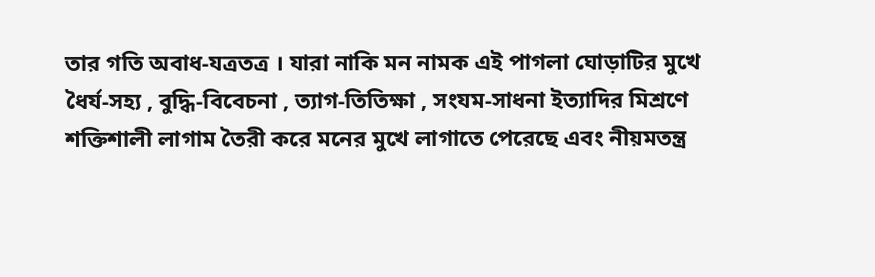তার গতি অবাধ-যত্রতত্র । যারা নাকি মন নামক এই পাগলা ঘোড়াটির মুখে ধৈর্য-সহ্য , বুদ্ধি-বিবেচনা , ত্যাগ-তিতিক্ষা , সংযম-সাধনা ইত্যাদির মিশ্রণে শক্তিশালী লাগাম তৈরী করে মনের মুখে লাগাতে পেরেছে এবং নীয়মতন্ত্র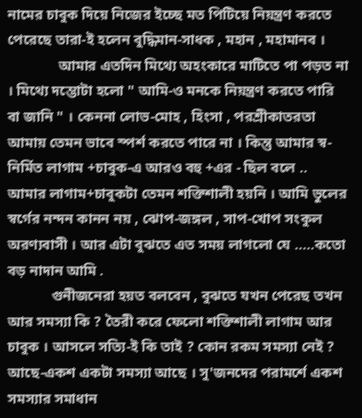নামের চাবুক দিয়ে নিজের ইচ্ছে মত পিটিয়ে নিয়ন্ত্রণ করতে পেরেছে তারা-ই হলেন বুদ্ধিমান-সাধক , মহান , মহামানব ।
              আমার এতদিন মিথ্যে অহংকারে মাটিতে পা পড়ত না । মিথ্যে দম্ভোটা হলো " আমি-ও মনকে নিয়ন্ত্রণ করতে পারি বা জানি " । কেননা লোভ-মোহ , হিংসা , পরশ্রীকাতরতা আমায় তেমন ভাবে স্পর্শ করতে পারে না । কিন্তু আমার স্ব-নির্মিত লাগাম +চাবুক-এ আরও বহু +এর - ছিল বলে ..
আমার লাগাম+চাবুকটা তেমন শক্তিশালী হয়নি । আমি ভুলের স্বর্গের নন্দন কানন নয় , ঝোপ-জঙ্গল , সাপ-খোপ সংকুল অরণ্যবাসী । আর এটা বুঝতে এত সময় লাগলো যে .....কতো  বড় নাদান আমি .
            গুনীজনেরা হয়ত বলবেন , বুঝতে যখন পেরেছ তখন আর সমস্যা কি ? তৈরী করে ফেলো শক্তিশালী লাগাম আর চাবুক । আসলে সত্যি-ই কি তাই ? কোন রকম সমস্যা নেই ? আছে-একশ একটা সমস্যা আছে । সু'জনদের পরামর্শে একশ সমস্যার সমাধান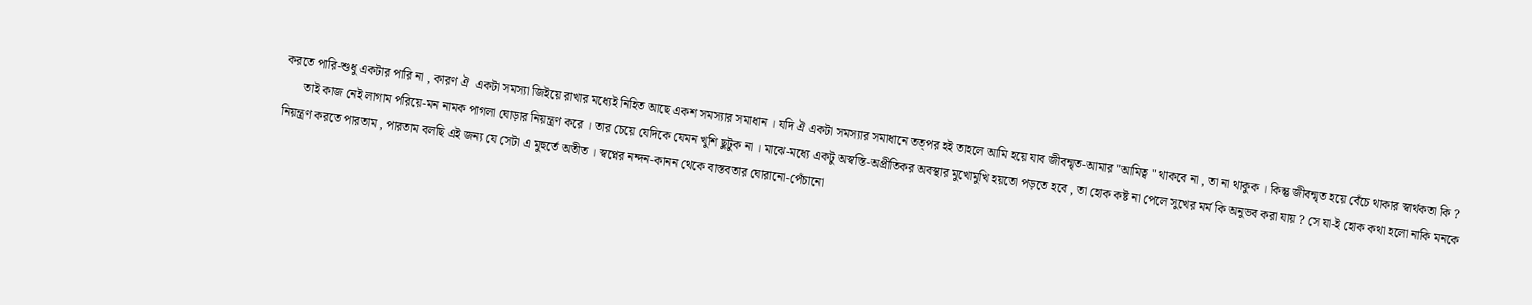করতে পারি-শুধু একটার পারি না , কারণ ঐ  একটা সমস্যা জিইয়ে রাখার মধ্যেই নিহিত আছে একশ সমস্যার সমাধান । যদি ঐ একটা সমস্যার সমাধানে তত্পর হই তাহলে আমি হয়ে যাব জীবন্মৃত-আমার "আমিত্ব " থাকবে না , তা না থাকুক । কিন্তু জীবন্মৃত হয়ে বেঁচে থাকার স্বার্থকতা কি ?
      তাই কাজ নেই লাগাম পরিয়ে-মন নামক পাগলা ঘোড়ার নিয়ন্ত্রণ করে । তার চেয়ে যেদিকে যেমন খুশি ছুটুক না । মাঝে-মধ্যে একটু অস্বস্তি-অপ্রীতিকর অবস্থার মুখোমুখি হয়তো পড়তে হবে , তা হোক কষ্ট না পেলে সুখের মর্ম কি অনুভব করা যায় ? সে যা-ই হোক কথা হলো নাকি মনকে নিয়ন্ত্রণ করতে পারতাম , পারতাম বলছি এই জন্য যে সেটা এ মুহুর্তে অতীত । স্বপ্নের নন্দন-কানন থেকে বাস্তবতার ঘোরানো-পেঁচানো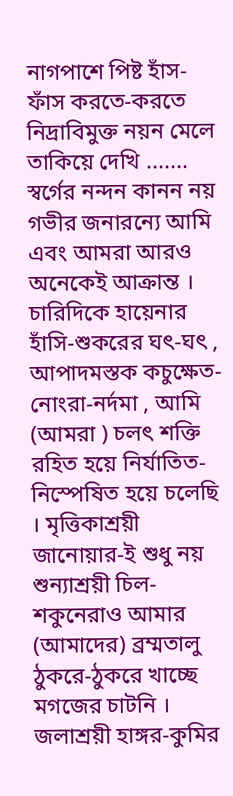নাগপাশে পিষ্ট হাঁস-ফাঁস করতে-করতে নিদ্রাবিমুক্ত নয়ন মেলে তাকিয়ে দেখি ....... স্বর্গের নন্দন কানন নয় গভীর জনারন্যে আমি এবং আমরা আরও অনেকেই আক্রান্ত । চারিদিকে হায়েনার হাঁসি-শুকরের ঘৎ-ঘৎ , আপাদমস্তক কচুক্ষেত-নোংরা-নর্দমা , আমি (আমরা ) চলৎ শক্তি রহিত হয়ে নির্যাতিত-নিস্পেষিত হয়ে চলেছি । মৃত্তিকাশ্রয়ী জানোয়ার-ই শুধু নয় শুন্যাশ্রয়ী চিল-শকুনেরাও আমার (আমাদের) ব্রম্মতালু ঠুকরে-ঠুকরে খাচ্ছে মগজের চাটনি । জলাশ্রয়ী হাঙ্গর-কুমির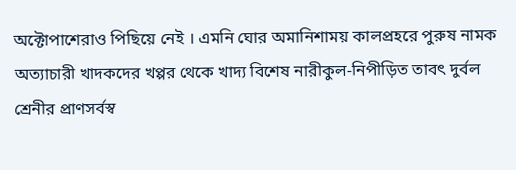অক্টোপাশেরাও পিছিয়ে নেই । এমনি ঘোর অমানিশাময় কালপ্রহরে পুরুষ নামক অত্যাচারী খাদকদের খপ্পর থেকে খাদ্য বিশেষ নারীকুল-নিপীড়িত তাবৎ দুর্বল শ্রেনীর প্রাণসর্বস্ব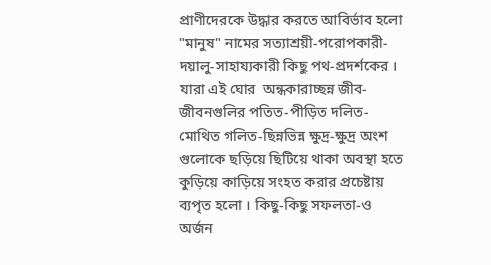প্রাণীদেরকে উদ্ধার করতে আবির্ভাব হলো   "মানুষ" নামের সত্যাশ্রয়ী-পরোপকারী-দয়ালু-সাহায্যকারী কিছু পথ-প্রদর্শকের । যারা এই ঘোর  অন্ধকারাচ্ছন্ন জীব-জীবনগুলির পতিত-পীড়িত দলিত-মোথিত গলিত-ছিন্নভিন্ন ক্ষুদ্র-ক্ষুদ্র অংশ গুলোকে ছড়িয়ে ছিটিয়ে থাকা অবস্থা হতে কুড়িয়ে কাড়িয়ে সংহত করার প্রচেষ্টায় ব্যপৃত হলো । কিছু-কিছু সফলতা-ও অর্জন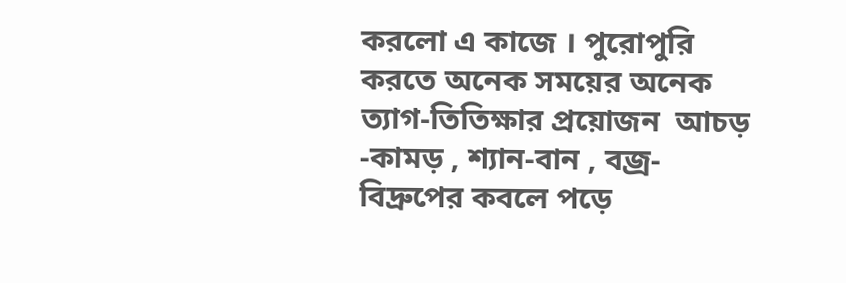করলো এ কাজে । পুরোপুরি করতে অনেক সময়ের অনেক ত্যাগ-তিতিক্ষার প্রয়োজন  আচড় -কামড় , শ্যান-বান , বজ্র-বিদ্রুপের কবলে পড়ে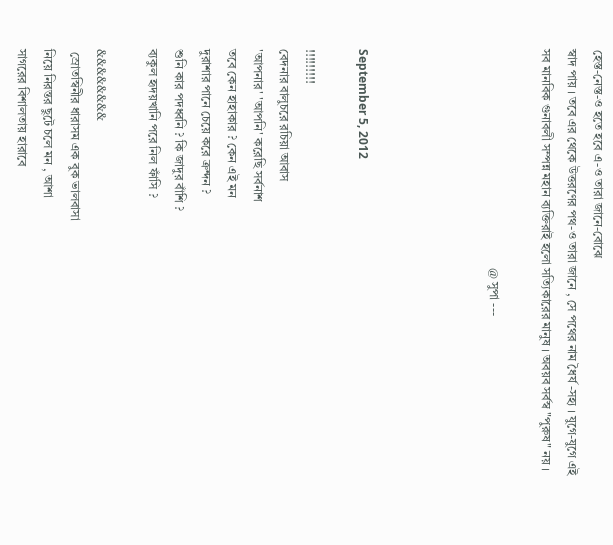হেস্ত-নেস্ত-ও হতে হবে এ-ও তারা জানে-বোঝে
স্বাদ পায় । তবে এর থেকে উত্তরণের পথ-ও তারা জানে , সে পথের নাম ধৈর্য -সহ্য । যুগে-যুগে এই সব মানবিক গুনাবলী সম্পন্ন মহান ব্যক্তিরাই হলো সত্যিকারের মানুষ । অবয়ব সর্বস্ব "পুরুষ" নয় ।

                                                                      @ সুপা ---




September 5, 2012

!!!!!!!!!
বেদনার বালুচরে রচিয়া আবাস
'আপনার' 'আপনি' করেছি সর্বনাশ
তবে কেন হাহাকার ? কেন এই মন
দুরাশার পানে চেয়ে করে ক্রন্দন ?
শুনি কার পদধ্বনি ? কি জাদুর বাঁশি ?
ব্যকুল হৃদয়খানি পরে নিল ফাঁসি ?

&&&&&&&&
 স্রোতস্বিনীর ধারাসম এক বুক ভালবাসা
নিয়ে নিরন্তর ছুটে চলে মন , আশা
সাগরের বিশালতায় হারাবে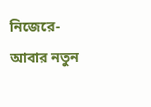নিজেরে-আবার নতুন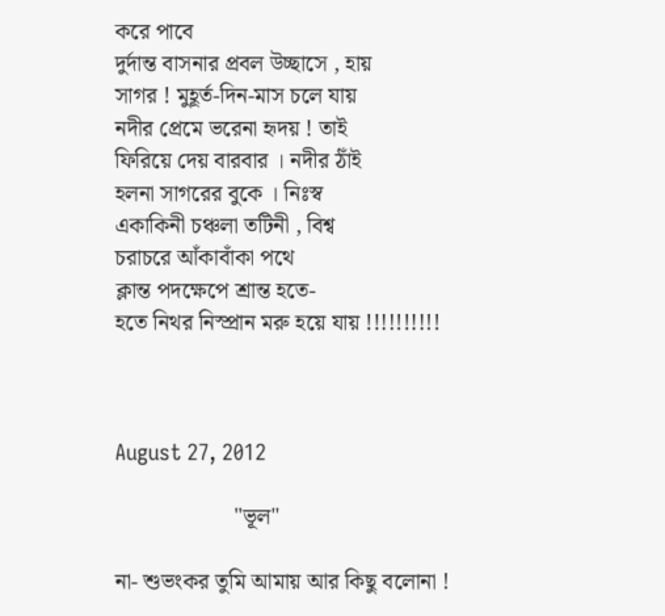করে পাবে
দুর্দান্ত বাসনার প্রবল উচ্ছাসে , হায়
সাগর ! মুহূর্ত-দিন-মাস চলে যায়
নদীর প্রেমে ভরেনা হৃদয় ! তাই
ফিরিয়ে দেয় বারবার । নদীর ঠাঁই
হলনা সাগরের বুকে । নিঃস্ব
একাকিনী চঞ্চলা তটিনী , বিশ্ব
চরাচরে আঁকাবাঁকা পথে
ক্লান্ত পদক্ষেপে শ্রান্ত হতে-
হতে নিথর নিস্প্রান মরু হয়ে যায় !!!!!!!!!!



August 27, 2012

                     "ভূল"

না- শুভংকর তুমি আমায় আর কিছু বলোনা !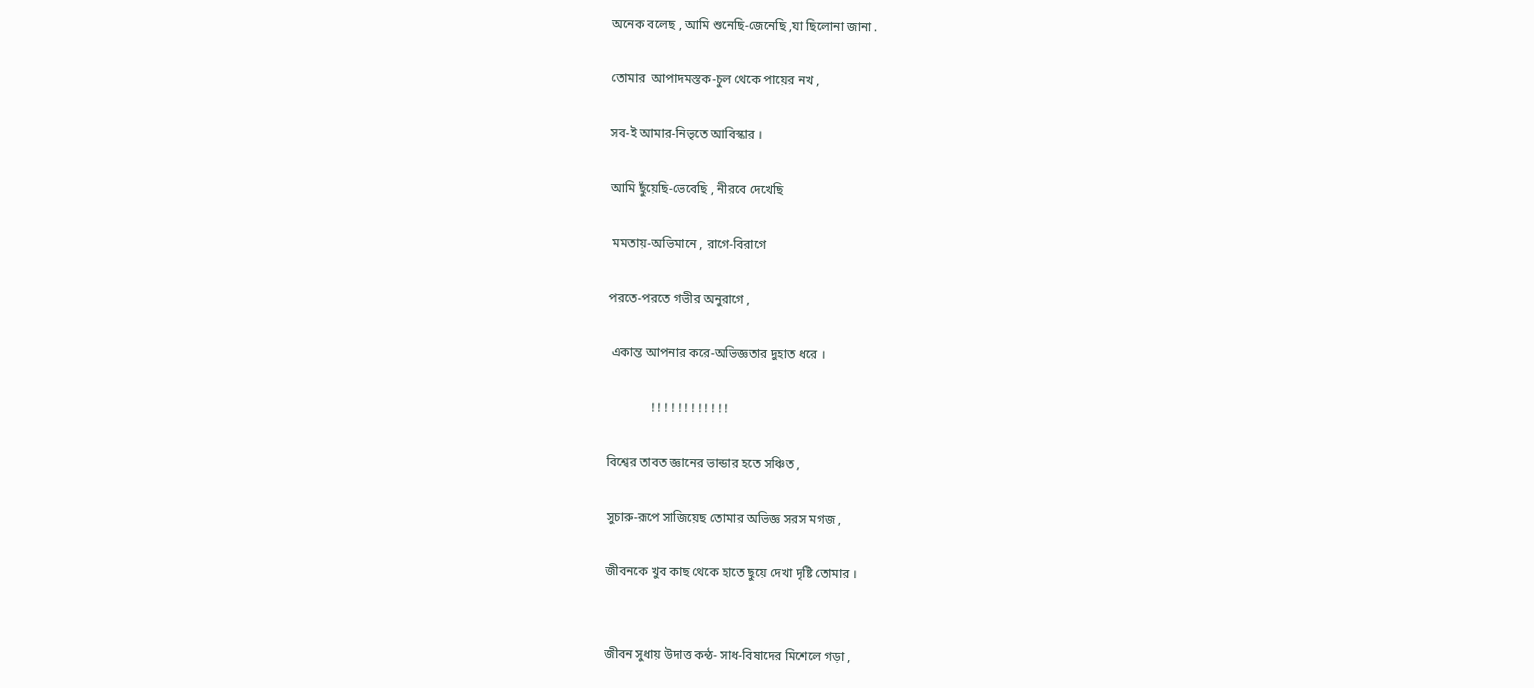অনেক বলেছ , আমি শুনেছি-জেনেছি ,যা ছিলোনা জানা .

তোমার  আপাদমস্তক-চুল থেকে পায়ের নখ ,

সব-ই আমার-নিভৃতে আবিস্কার ।

আমি ছুঁয়েছি-ভেবেছি , নীরবে দেখেছি

 মমতায়-অভিমানে , রাগে-বিরাগে

পরতে-পরতে গভীর অনুরাগে ,

 একান্ত আপনার করে-অভিজ্ঞতার দুহাত ধরে ।

              ! ! ! ! ! ! ! ! ! ! ! !

বিশ্বের তাবত জ্ঞানের ভান্ডার হতে সঞ্চিত ,

সুচারু-রূপে সাজিয়েছ তোমার অভিজ্ঞ সরস মগজ ,

জীবনকে খুব কাছ থেকে হাতে ছুয়ে দেখা দৃষ্টি তোমার ।


জীবন সুধায় উদাত্ত কন্ঠ- সাধ-বিষাদের মিশেলে গড়া ,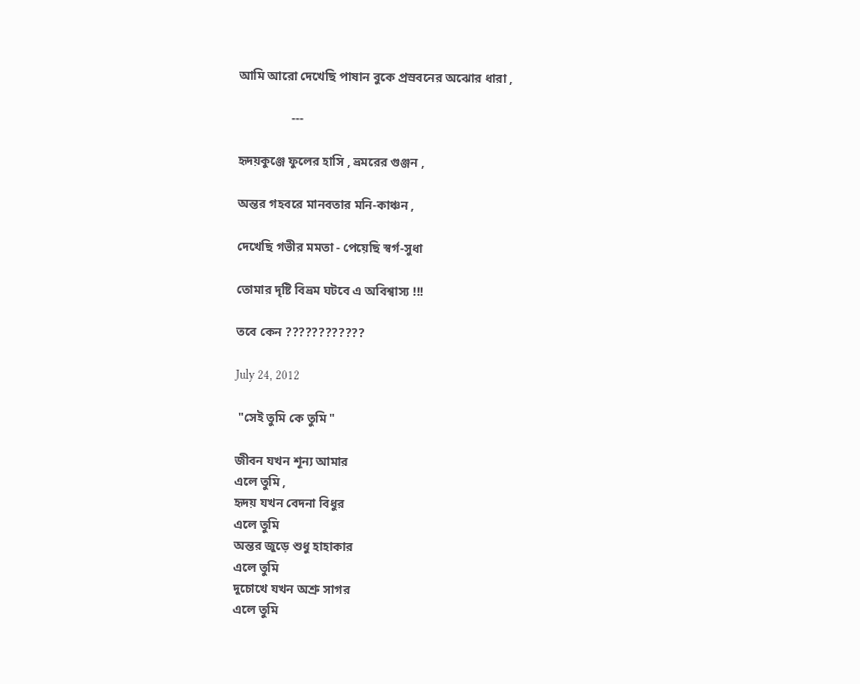আমি আরো দেখেছি পাষান বুকে প্রস্রবনের অঝোর ধারা ,

                 ---

হৃদয়কুঞ্জে ফুলের হাসি , ভ্রমরের গুঞ্জন ,

অন্তর গহবরে মানবতার মনি-কাঞ্চন ,

দেখেছি গভীর মমতা - পেয়েছি স্বর্গ-সুধা

তোমার দৃষ্টি বিভ্রম ঘটবে এ অবিশ্বাস্য !!!

তবে কেন ????????????

July 24, 2012

 "সেই তুমি কে তুমি "

জীবন যখন শূন্য আমার
এলে তুমি ,
হৃদয় যখন বেদনা বিধুর
এলে তুমি
অন্তর জুড়ে শুধু হাহাকার
এলে তুমি
দুচোখে যখন অশ্রু সাগর
এলে তুমি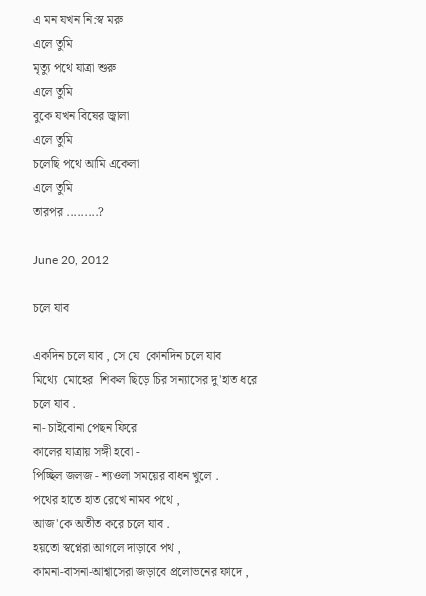এ মন যখন নি:স্ব মরু
এলে তুমি
মৃত্যু পথে যাত্রা শুরু
এলে তুমি
বুকে যখন বিষের জ্বালা
এলে তুমি
চলেছি পথে আমি একেলা
এলে তুমি
তারপর .........?

June 20, 2012

চলে যাব

একদিন চলে যাব , সে যে  কোনদিন চলে যাব
মিথ্যে  মোহের  শিকল ছিড়ে চির সন্যাসের দু'হাত ধরে
চলে যাব .
না- চাইবোনা পেছন ফিরে
কালের যাত্রায় সঙ্গী হবো -
পিচ্ছিল জলজ - শ্যওলা সময়ের বাধন খুলে .
পথের হাতে হাত রেখে নামব পথে ,
আজ'কে অতীত করে চলে যাব .
হয়তো স্বপ্নেরা আগলে দাড়াবে পথ ,
কামনা-বাসনা-আশ্বাসেরা জড়াবে প্রলোভনের ফাদে ,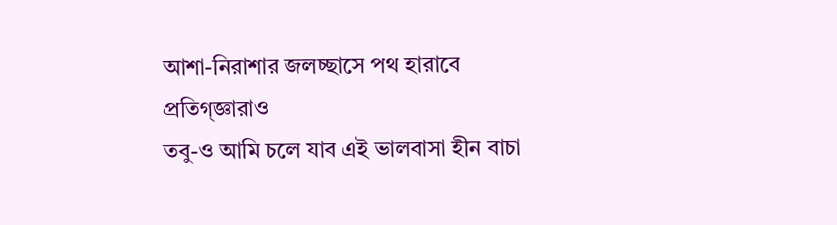আশা-নিরাশার জলচ্ছাসে পথ হারাবে প্রতিগ্জ্ঞারাও
তবু-ও আমি চলে যাব এই ভালবাসা হীন বাচা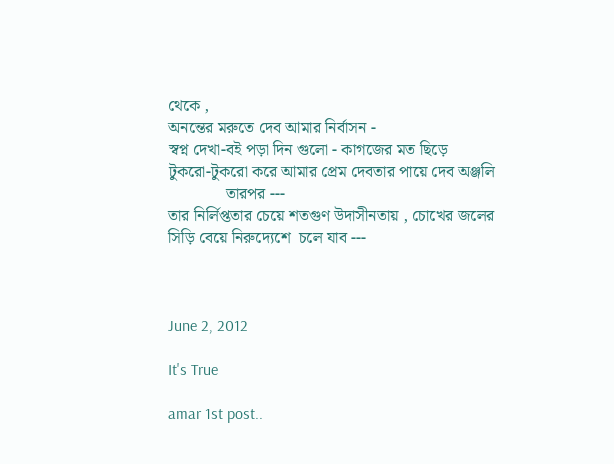থেকে ,
অনন্তের মরুতে দেব আমার নির্বাসন -
স্বপ্ন দেখা-বই পড়া দিন গুলো - কাগজের মত ছিড়ে
টুকরো-টুকরো করে আমার প্রেম দেবতার পায়ে দেব অঞ্জলি
              তারপর ---
তার নির্লিপ্ততার চেয়ে শতগুণ উদাসীনতায় , চোখের জলের
সিড়ি বেয়ে নিরুদ্যেশে  চলে যাব ---



June 2, 2012

It's True

amar 1st post..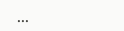...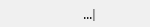...|